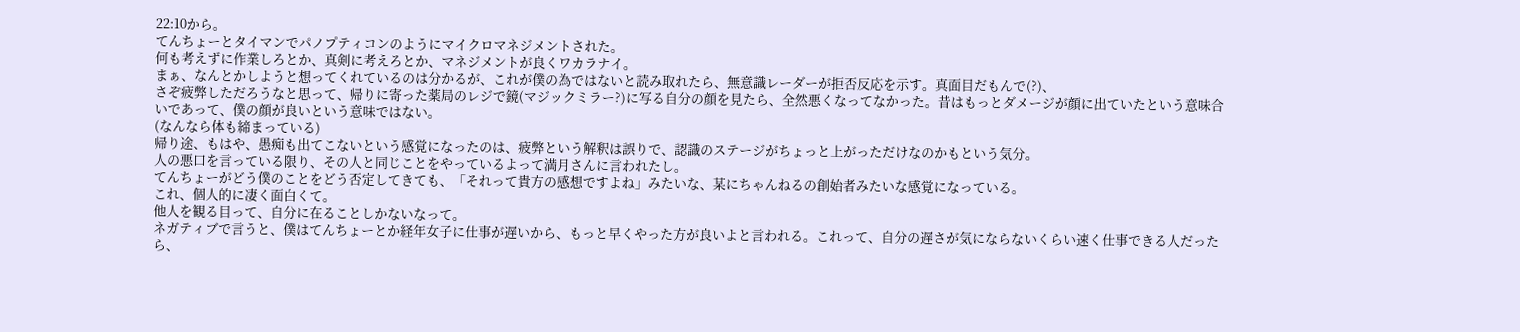22:10から。
てんちょーとタイマンでパノプティコンのようにマイクロマネジメントされた。
何も考えずに作業しろとか、真剣に考えろとか、マネジメントが良くワカラナイ。
まぁ、なんとかしようと想ってくれているのは分かるが、これが僕の為ではないと読み取れたら、無意識レーダーが拒否反応を示す。真面目だもんで(?)、
さぞ疲弊しただろうなと思って、帰りに寄った薬局のレジで鏡(マジックミラー?)に写る自分の顔を見たら、全然悪くなってなかった。昔はもっとダメージが顔に出ていたという意味合いであって、僕の顔が良いという意味ではない。
(なんなら体も締まっている)
帰り途、もはや、愚痴も出てこないという感覚になったのは、疲弊という解釈は誤りで、認識のステージがちょっと上がっただけなのかもという気分。
人の悪口を言っている限り、その人と同じことをやっているよって満月さんに言われたし。
てんちょーがどう僕のことをどう否定してきても、「それって貴方の感想ですよね」みたいな、某にちゃんねるの創始者みたいな感覚になっている。
これ、個人的に凄く面白くて。
他人を観る目って、自分に在ることしかないなって。
ネガティブで言うと、僕はてんちょーとか経年女子に仕事が遅いから、もっと早くやった方が良いよと言われる。これって、自分の遅さが気にならないくらい速く仕事できる人だったら、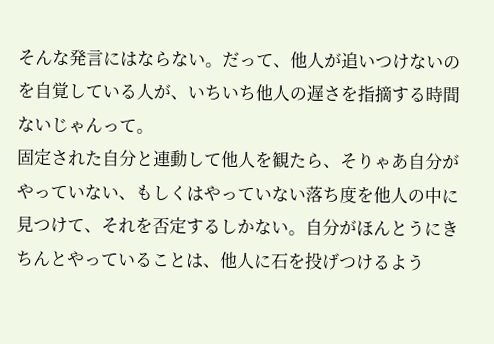そんな発言にはならない。だって、他人が追いつけないのを自覚している人が、いちいち他人の遅さを指摘する時間ないじゃんって。
固定された自分と連動して他人を観たら、そりゃあ自分がやっていない、もしくはやっていない落ち度を他人の中に見つけて、それを否定するしかない。自分がほんとうにきちんとやっていることは、他人に石を投げつけるよう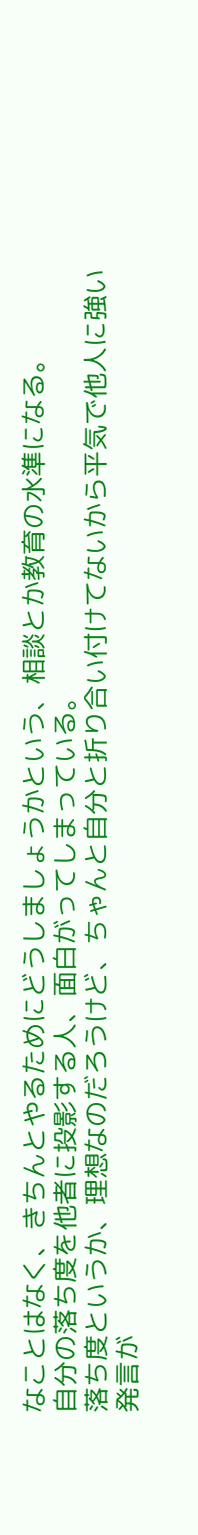なことはなく、きちんとやるためにどうしましょうかという、相談とか教育の水準になる。
自分の落ち度を他者に投影する人、面白がってしまっている。
落ち度というか、理想なのだろうけど、ちゃんと自分と折り合い付けてないから平気で他人に強い発言が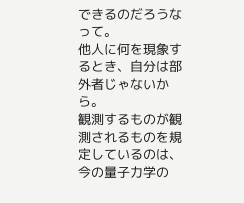できるのだろうなって。
他人に何を現象するとき、自分は部外者じゃないから。
観測するものが観測されるものを規定しているのは、今の量子力学の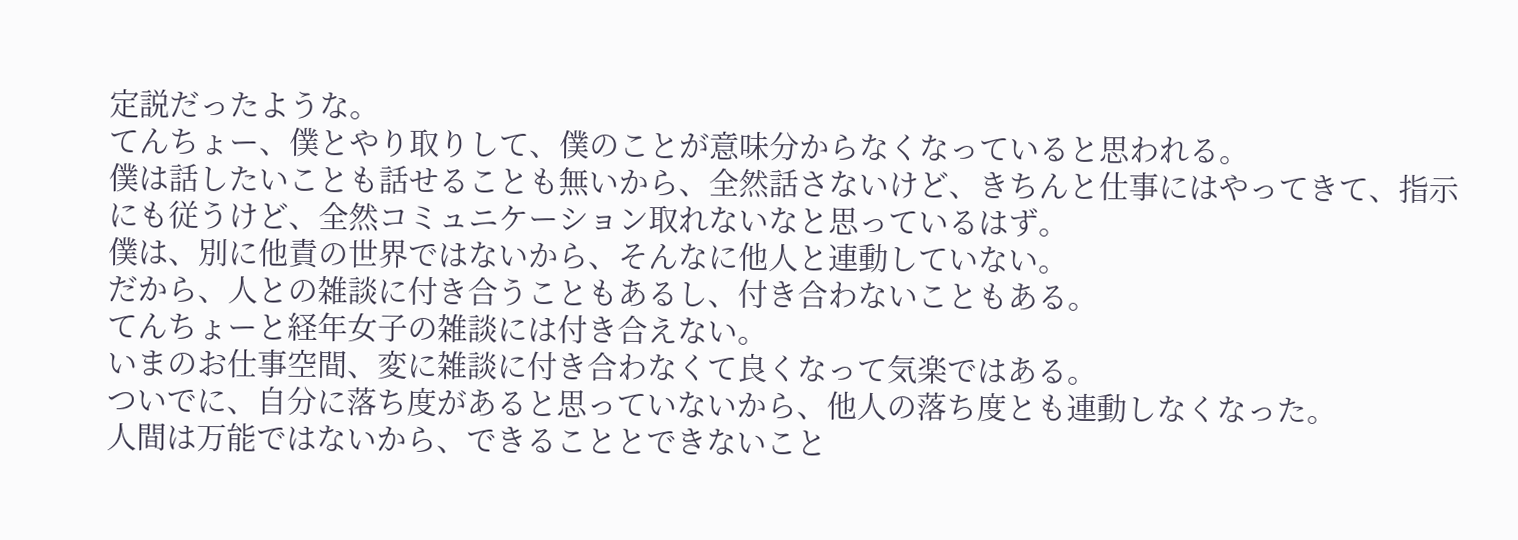定説だったような。
てんちょー、僕とやり取りして、僕のことが意味分からなくなっていると思われる。
僕は話したいことも話せることも無いから、全然話さないけど、きちんと仕事にはやってきて、指示にも従うけど、全然コミュニケーション取れないなと思っているはず。
僕は、別に他責の世界ではないから、そんなに他人と連動していない。
だから、人との雑談に付き合うこともあるし、付き合わないこともある。
てんちょーと経年女子の雑談には付き合えない。
いまのお仕事空間、変に雑談に付き合わなくて良くなって気楽ではある。
ついでに、自分に落ち度があると思っていないから、他人の落ち度とも連動しなくなった。
人間は万能ではないから、できることとできないこと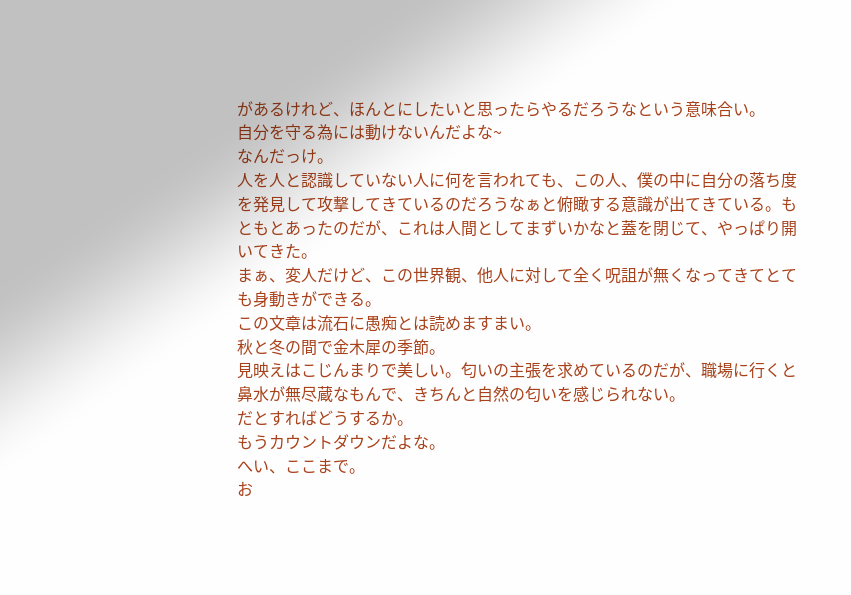があるけれど、ほんとにしたいと思ったらやるだろうなという意味合い。
自分を守る為には動けないんだよな~
なんだっけ。
人を人と認識していない人に何を言われても、この人、僕の中に自分の落ち度を発見して攻撃してきているのだろうなぁと俯瞰する意識が出てきている。もともとあったのだが、これは人間としてまずいかなと蓋を閉じて、やっぱり開いてきた。
まぁ、変人だけど、この世界観、他人に対して全く呪詛が無くなってきてとても身動きができる。
この文章は流石に愚痴とは読めますまい。
秋と冬の間で金木犀の季節。
見映えはこじんまりで美しい。匂いの主張を求めているのだが、職場に行くと鼻水が無尽蔵なもんで、きちんと自然の匂いを感じられない。
だとすればどうするか。
もうカウントダウンだよな。
へい、ここまで。
お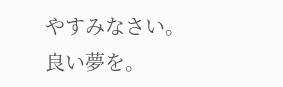やすみなさい。
良い夢を。